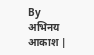By अभिनय आकाश |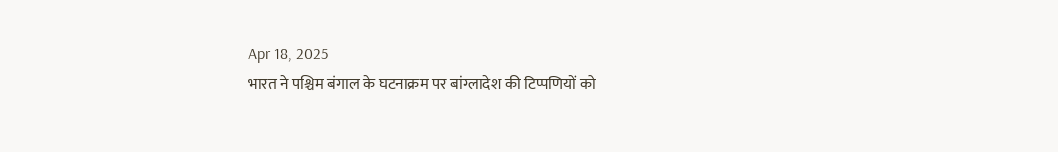Apr 18, 2025
भारत ने पश्चिम बंगाल के घटनाक्रम पर बांग्लादेश की टिप्पणियों को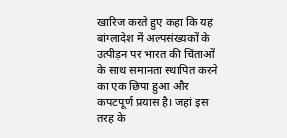खारिज करते हुए कहा कि यह बांग्लादेश में अल्पसंख्यकों के उत्पीड़न पर भारत की चिंताओं के साथ समानता स्थापित करने का एक छिपा हुआ और कपटपूर्ण प्रयास है। जहां इस तरह के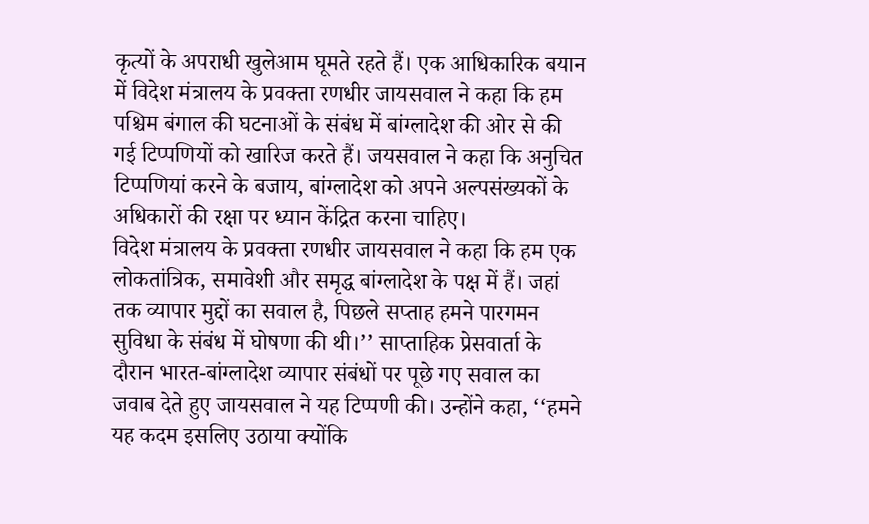कृत्यों के अपराधी खुलेआम घूमते रहते हैं। एक आधिकारिक बयान में विदेश मंत्रालय के प्रवक्ता रणधीर जायसवाल ने कहा कि हम पश्चिम बंगाल की घटनाओं के संबंध में बांग्लादेश की ओर से की गई टिप्पणियों को खारिज करते हैं। जयसवाल ने कहा कि अनुचित टिप्पणियां करने के बजाय, बांग्लादेश को अपने अल्पसंख्यकों के अधिकारों की रक्षा पर ध्यान केंद्रित करना चाहिए।
विदेश मंत्रालय के प्रवक्ता रणधीर जायसवाल ने कहा कि हम एक लोकतांत्रिक, समावेशी और समृद्ध बांग्लादेश के पक्ष में हैं। जहां तक व्यापार मुद्दों का सवाल है, पिछले सप्ताह हमने पारगमन सुविधा के संबंध में घोषणा की थी।’’ साप्ताहिक प्रेसवार्ता के दौरान भारत-बांग्लादेश व्यापार संबंधों पर पूछे गए सवाल का जवाब देते हुए जायसवाल ने यह टिप्पणी की। उन्होंने कहा, ‘‘हमने यह कदम इसलिए उठाया क्योंकि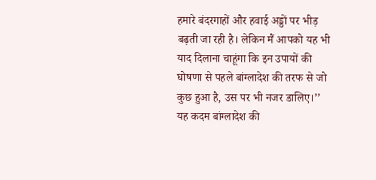हमारे बंदरगाहों और हवाई अड्डों पर भीड़ बढ़ती जा रही है। लेकिन मैं आपको यह भी याद दिलाना चाहूंगा कि इन उपायों की घोषणा से पहले बांग्लादेश की तरफ से जो कुछ हुआ है, उस पर भी नजर डालिए।’’ यह कदम बांग्लादेश की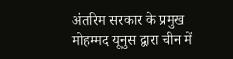अंतरिम सरकार के प्रमुख मोहम्मद यूनुस द्वारा चीन में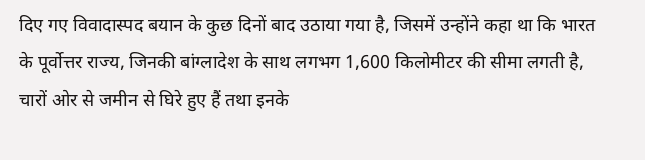दिए गए विवादास्पद बयान के कुछ दिनों बाद उठाया गया है, जिसमें उन्होंने कहा था कि भारत के पूर्वोत्तर राज्य, जिनकी बांग्लादेश के साथ लगभग 1,600 किलोमीटर की सीमा लगती है, चारों ओर से जमीन से घिरे हुए हैं तथा इनके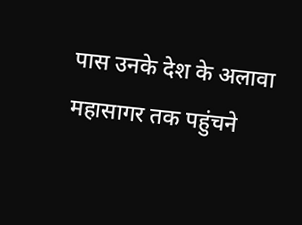पास उनके देश के अलावा महासागर तक पहुंचने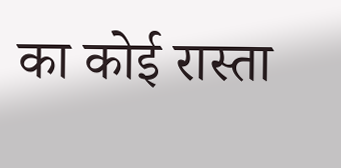का कोई रास्ता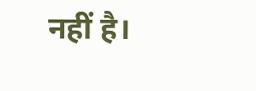नहीं है।